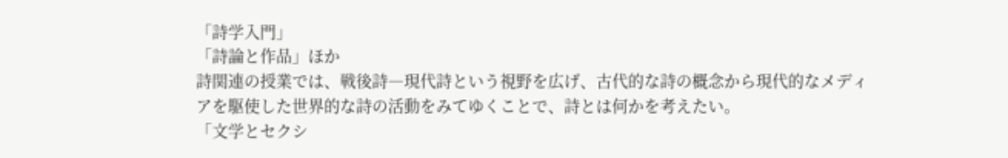「詩学入門」
「詩論と作品」ほか
詩関連の授業では、戦後詩―現代詩という視野を広げ、古代的な詩の概念から現代的なメディアを駆使した世界的な詩の活動をみてゆくことで、詩とは何かを考えたい。
「文学とセクシ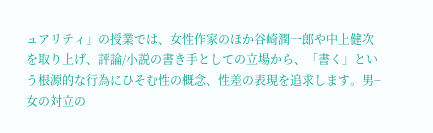ュアリティ」の授業では、女性作家のほか谷崎潤一郎や中上健次を取り上げ、評論/小説の書き手としての立場から、「書く」という根源的な行為にひそむ性の概念、性差の表現を追求します。男−女の対立の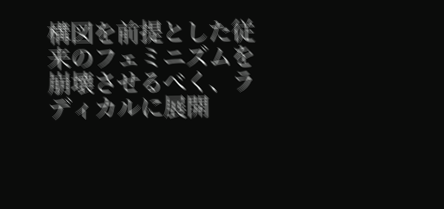構図を前提とした従来のフェミニズムを崩壊させるべく、ラディカルに展開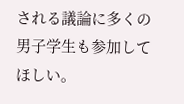される議論に多くの男子学生も参加してほしい。